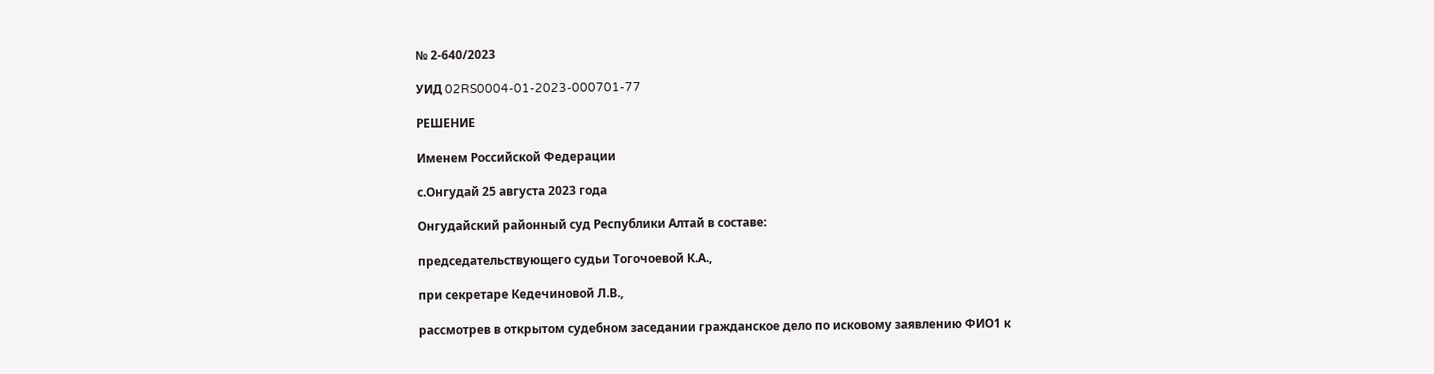№ 2-640/2023

УИД 02RS0004-01-2023-000701-77

РЕШЕНИЕ

Именем Российской Федерации

с.Онгудай 25 августа 2023 года

Онгудайский районный суд Республики Алтай в составе:

председательствующего судьи Тогочоевой К.А.,

при секретаре Кедечиновой Л.В.,

рассмотрев в открытом судебном заседании гражданское дело по исковому заявлению ФИО1 к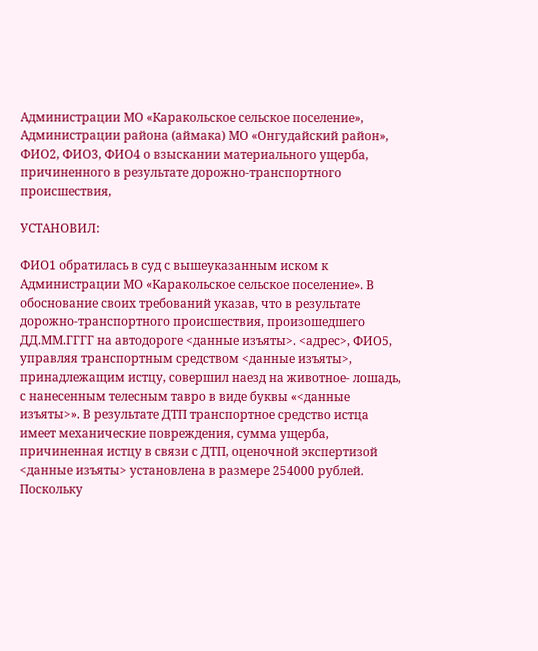Администрации МО «Каракольское сельское поселение», Администрации района (аймака) МО «Онгудайский район», ФИО2, ФИО3, ФИО4 о взыскании материального ущерба, причиненного в результате дорожно-транспортного происшествия,

УСТАНОВИЛ:

ФИО1 обратилась в суд с вышеуказанным иском к Администрации МО «Каракольское сельское поселение». В обоснование своих требований указав, что в результате дорожно-транспортного происшествия, произошедшего ДД.ММ.ГГГГ на автодороге <данные изъяты>. <адрес>, ФИО5, управляя транспортным средством <данные изъяты>, принадлежащим истцу, совершил наезд на животное- лошадь, с нанесенным телесным тавро в виде буквы «<данные изъяты>». В результате ДТП транспортное средство истца имеет механические повреждения, сумма ущерба, причиненная истцу в связи с ДТП, оценочной экспертизой <данные изъяты> установлена в размере 254000 рублей. Поскольку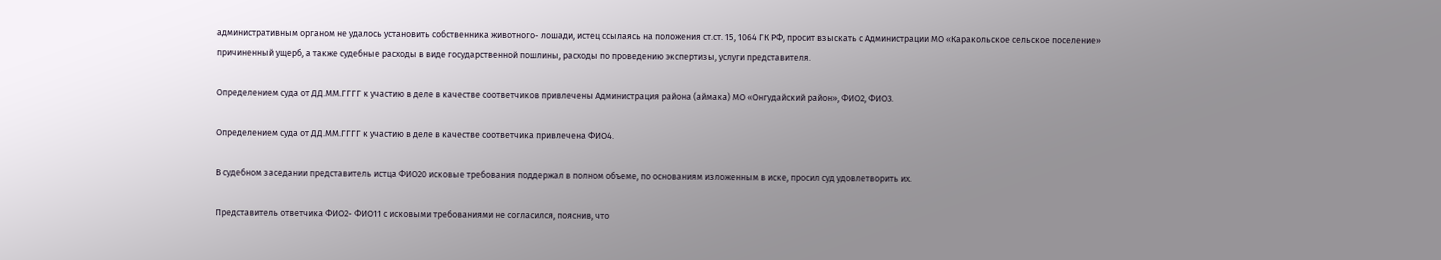административным органом не удалось установить собственника животного- лошади, истец ссылаясь на положения ст.ст. 15, 1064 ГК РФ, просит взыскать с Администрации МО «Каракольское сельское поселение» причиненный ущерб, а также судебные расходы в виде государственной пошлины, расходы по проведению экспертизы, услуги представителя.

Определением суда от ДД.ММ.ГГГГ к участию в деле в качестве соответчиков привлечены Администрация района (аймака) МО «Онгудайский район», ФИО2, ФИО3.

Определением суда от ДД.ММ.ГГГГ к участию в деле в качестве соответчика привлечена ФИО4.

В судебном заседании представитель истца ФИО20 исковые требования поддержал в полном объеме, по основаниям изложенным в иске, просил суд удовлетворить их.

Представитель ответчика ФИО2- ФИО11 с исковыми требованиями не согласился, пояснив, что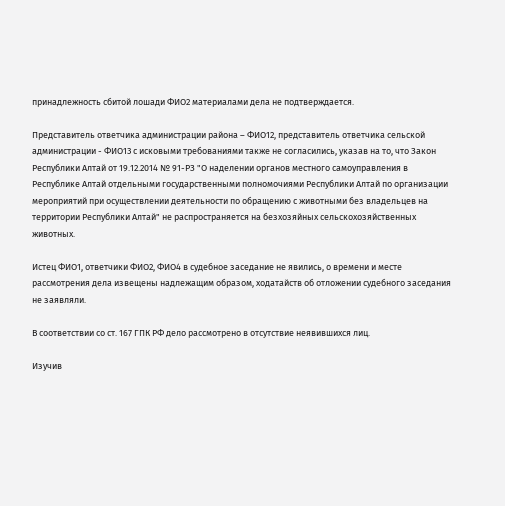принадлежность сбитой лошади ФИО2 материалами дела не подтверждается.

Представитель ответчика администрации района – ФИО12, представитель ответчика сельской администрации - ФИО13 с исковыми требованиями также не согласились, указав на то, что Закон Республики Алтай от 19.12.2014 № 91-РЗ "О наделении органов местного самоуправления в Республике Алтай отдельными государственными полномочиями Республики Алтай по организации мероприятий при осуществлении деятельности по обращению с животными без владельцев на территории Республики Алтай" не распространяется на безхозяйных сельскохозяйственных животных.

Истец ФИО1, ответчики ФИО2, ФИО4 в судебное заседание не явились, о времени и месте рассмотрения дела извещены надлежащим образом, ходатайств об отложении судебного заседания не заявляли.

В соответствии со ст. 167 ГПК РФ дело рассмотрено в отсутствие неявившихся лиц.

Изучив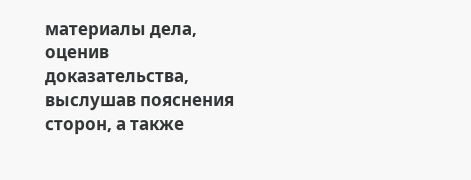материалы дела, оценив доказательства, выслушав пояснения сторон, а также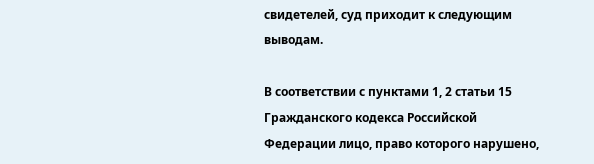свидетелей, суд приходит к следующим выводам.

В соответствии с пунктами 1, 2 статьи 15 Гражданского кодекса Российской Федерации лицо, право которого нарушено,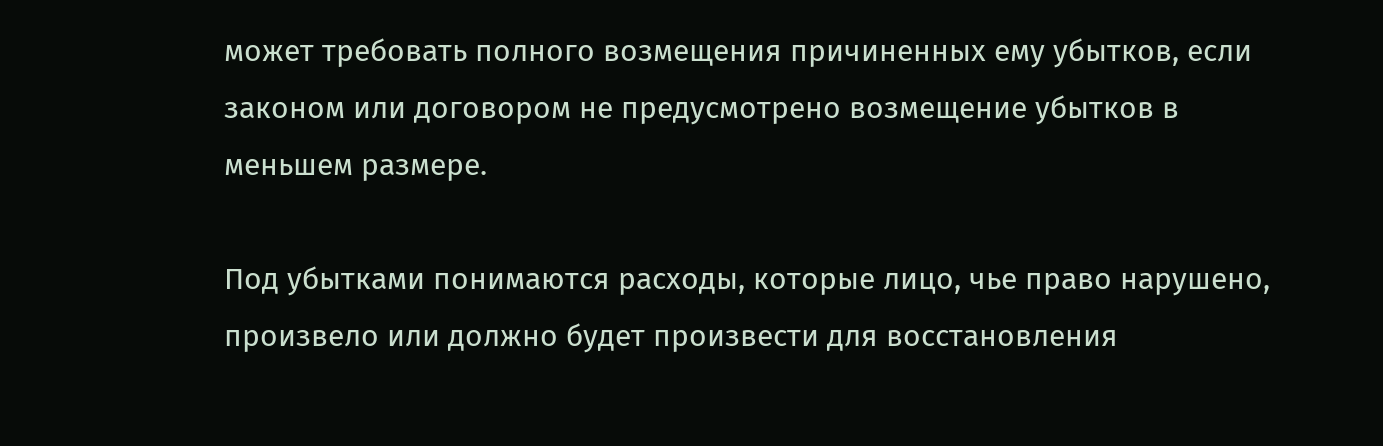может требовать полного возмещения причиненных ему убытков, если законом или договором не предусмотрено возмещение убытков в меньшем размере.

Под убытками понимаются расходы, которые лицо, чье право нарушено, произвело или должно будет произвести для восстановления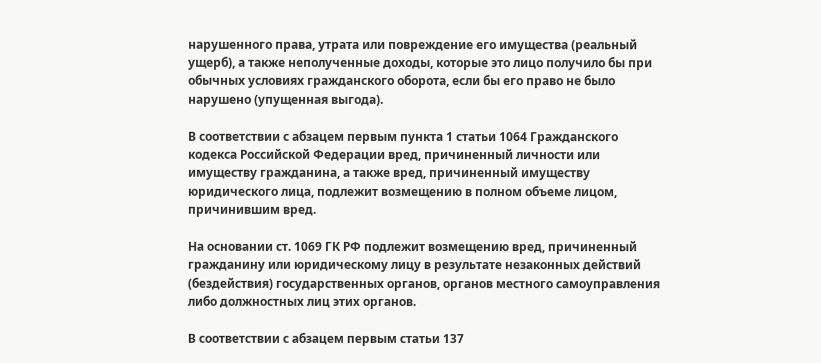нарушенного права, утрата или повреждение его имущества (реальный ущерб), а также неполученные доходы, которые это лицо получило бы при обычных условиях гражданского оборота, если бы его право не было нарушено (упущенная выгода).

В соответствии с абзацем первым пункта 1 статьи 1064 Гражданского кодекса Российской Федерации вред, причиненный личности или имуществу гражданина, а также вред, причиненный имуществу юридического лица, подлежит возмещению в полном объеме лицом, причинившим вред.

На основании ст. 1069 ГК РФ подлежит возмещению вред, причиненный гражданину или юридическому лицу в результате незаконных действий (бездействия) государственных органов, органов местного самоуправления либо должностных лиц этих органов.

В соответствии с абзацем первым статьи 137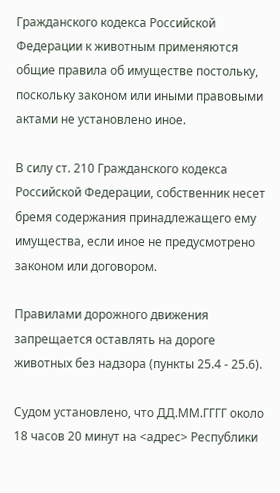Гражданского кодекса Российской Федерации к животным применяются общие правила об имуществе постольку, поскольку законом или иными правовыми актами не установлено иное.

В силу ст. 210 Гражданского кодекса Российской Федерации, собственник несет бремя содержания принадлежащего ему имущества, если иное не предусмотрено законом или договором.

Правилами дорожного движения запрещается оставлять на дороге животных без надзора (пункты 25.4 - 25.6).

Судом установлено, что ДД.ММ.ГГГГ около 18 часов 20 минут на <адрес> Республики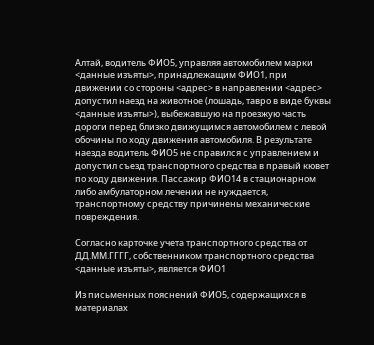Алтай, водитель ФИО5, управляя автомобилем марки <данные изъяты>, принадлежащим ФИО1, при движении со стороны <адрес> в направлении <адрес> допустил наезд на животное (лошадь, тавро в виде буквы <данные изъяты>), выбежавшую на проезжую часть дороги перед близко движущимся автомобилем с левой обочины по ходу движения автомобиля. В результате наезда водитель ФИО5 не справился с управлением и допустил съезд транспортного средства в правый кювет по ходу движения. Пассажир ФИО14 в стационарном либо амбулаторном лечении не нуждается, транспортному средству причинены механические повреждения.

Согласно карточке учета транспортного средства от ДД.ММ.ГГГГ, собственником транспортного средства <данные изъяты>, является ФИО1

Из письменных пояснений ФИО5, содержащихся в материалах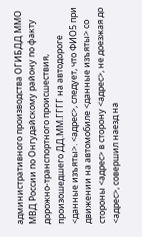административного производства ОГИБДД ММО МВД России по Онгудайскому району по факту дорожно-транспортного происшествия, произошедшего ДД.ММ.ГГГГ на автодороге <данные изъяты>. <адрес>, следует, что ФИО5 при движении на автомобиле <данные изъяты> со стороны <адрес> в сторону <адрес>, не доезжая до <адрес>, совершил наезд на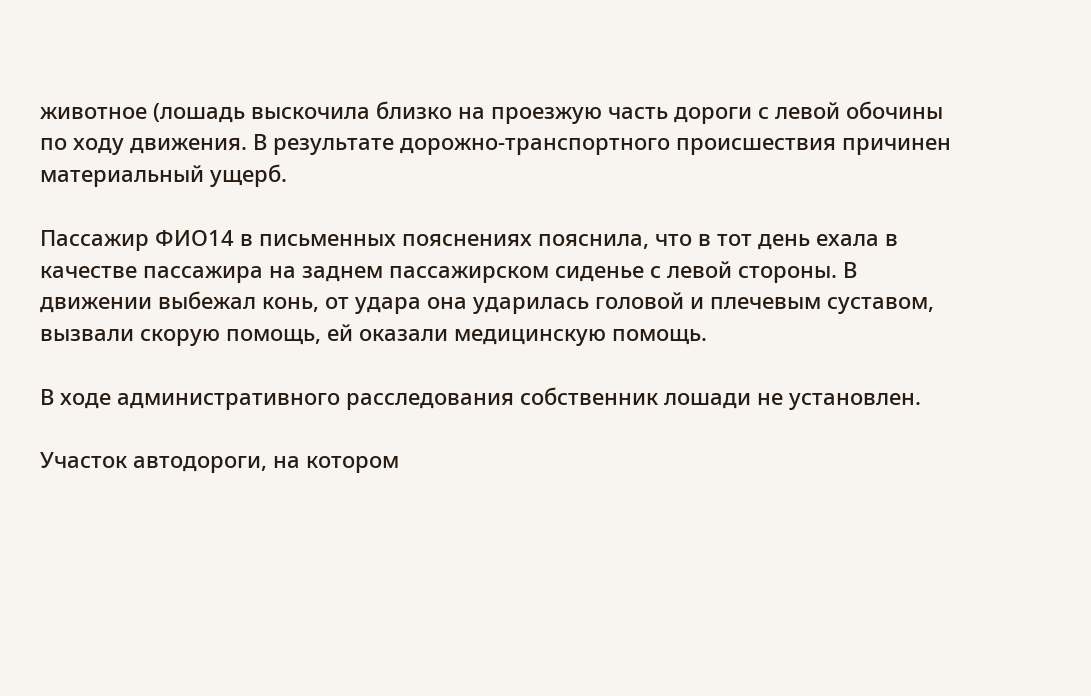животное (лошадь выскочила близко на проезжую часть дороги с левой обочины по ходу движения. В результате дорожно-транспортного происшествия причинен материальный ущерб.

Пассажир ФИО14 в письменных пояснениях пояснила, что в тот день ехала в качестве пассажира на заднем пассажирском сиденье с левой стороны. В движении выбежал конь, от удара она ударилась головой и плечевым суставом, вызвали скорую помощь, ей оказали медицинскую помощь.

В ходе административного расследования собственник лошади не установлен.

Участок автодороги, на котором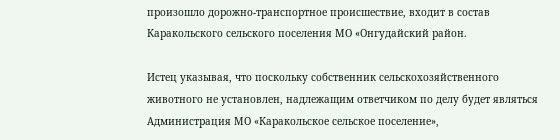произошло дорожно-транспортное происшествие, входит в состав Каракольского сельского поселения МО «Онгудайский район.

Истец указывая, что поскольку собственник сельскохозяйственного животного не установлен, надлежащим ответчиком по делу будет являться Администрация МО «Каракольское сельское поселение»,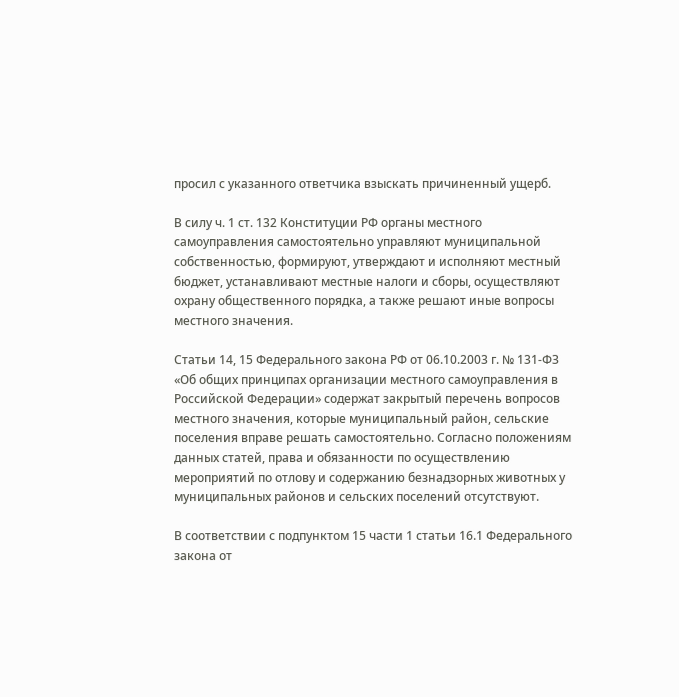просил с указанного ответчика взыскать причиненный ущерб.

В силу ч. 1 ст. 132 Конституции РФ органы местного самоуправления самостоятельно управляют муниципальной собственностью, формируют, утверждают и исполняют местный бюджет, устанавливают местные налоги и сборы, осуществляют охрану общественного порядка, а также решают иные вопросы местного значения.

Статьи 14, 15 Федерального закона РФ от 06.10.2003 г. № 131-ФЗ «Об общих принципах организации местного самоуправления в Российской Федерации» содержат закрытый перечень вопросов местного значения, которые муниципальный район, сельские поселения вправе решать самостоятельно. Согласно положениям данных статей, права и обязанности по осуществлению мероприятий по отлову и содержанию безнадзорных животных у муниципальных районов и сельских поселений отсутствуют.

В соответствии с подпунктом 15 части 1 статьи 16.1 Федерального закона от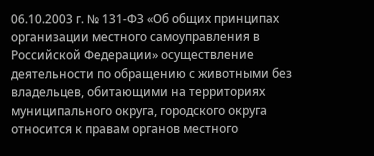06.10.2003 г. № 131-ФЗ «Об общих принципах организации местного самоуправления в Российской Федерации» осуществление деятельности по обращению с животными без владельцев, обитающими на территориях муниципального округа, городского округа относится к правам органов местного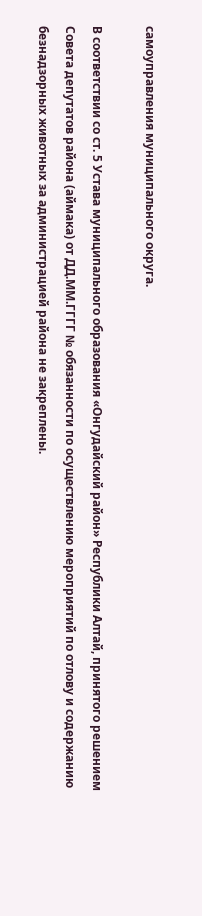самоуправления муниципального округа.

В соответствии со ст. 5 Устава муниципального образования «Онгудайский район» Республики Алтай, принятого решением Совета депутатов района (аймака) от ДД.ММ.ГГГГ № обязанности по осуществлению мероприятий по отлову и содержанию безнадзорных животных за администрацией района не закреплены.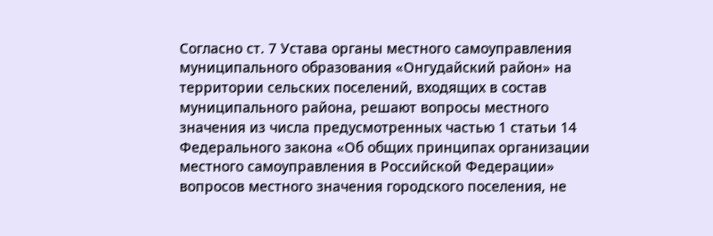Согласно ст. 7 Устава органы местного самоуправления муниципального образования «Онгудайский район» на территории сельских поселений, входящих в состав муниципального района, решают вопросы местного значения из числа предусмотренных частью 1 статьи 14 Федерального закона «Об общих принципах организации местного самоуправления в Российской Федерации» вопросов местного значения городского поселения, не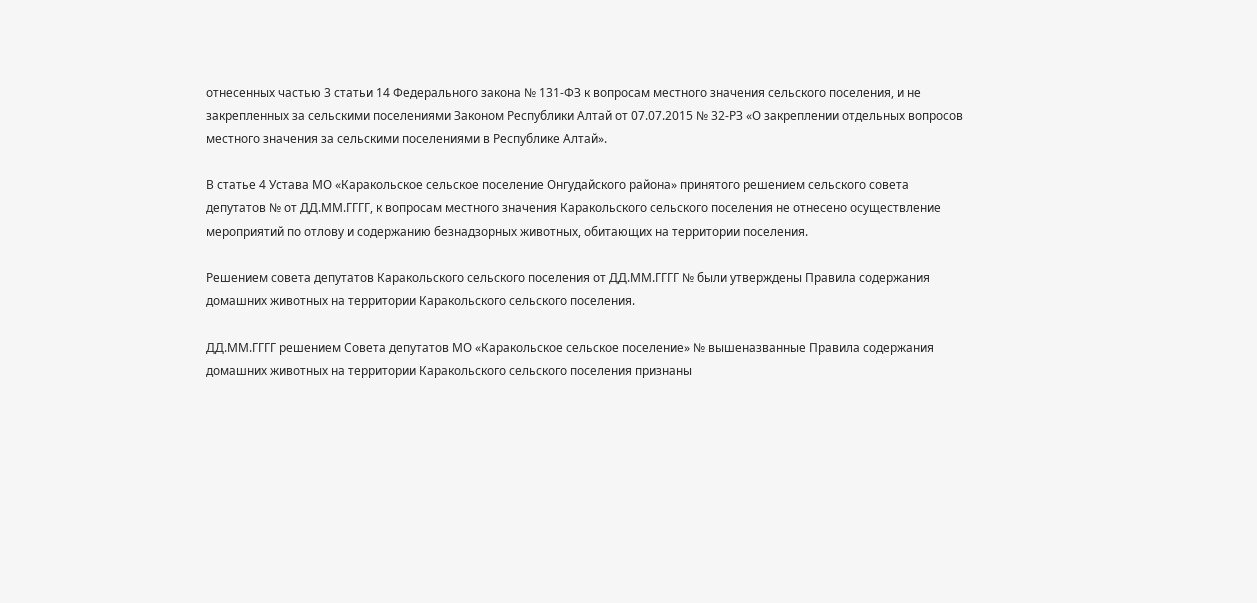отнесенных частью 3 статьи 14 Федерального закона № 131-ФЗ к вопросам местного значения сельского поселения, и не закрепленных за сельскими поселениями Законом Республики Алтай от 07.07.2015 № 32-РЗ «О закреплении отдельных вопросов местного значения за сельскими поселениями в Республике Алтай».

В статье 4 Устава МО «Каракольское сельское поселение Онгудайского района» принятого решением сельского совета депутатов № от ДД.ММ.ГГГГ, к вопросам местного значения Каракольского сельского поселения не отнесено осуществление мероприятий по отлову и содержанию безнадзорных животных, обитающих на территории поселения.

Решением совета депутатов Каракольского сельского поселения от ДД.ММ.ГГГГ № были утверждены Правила содержания домашних животных на территории Каракольского сельского поселения.

ДД.ММ.ГГГГ решением Совета депутатов МО «Каракольское сельское поселение» № вышеназванные Правила содержания домашних животных на территории Каракольского сельского поселения признаны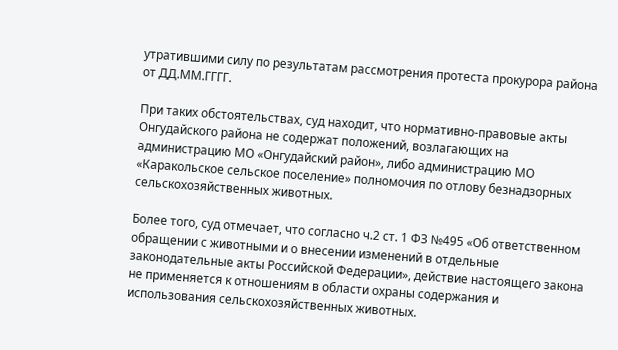утратившими силу по результатам рассмотрения протеста прокурора района от ДД.ММ.ГГГГ.

При таких обстоятельствах, суд находит, что нормативно-правовые акты Онгудайского района не содержат положений, возлагающих на администрацию МО «Онгудайский район», либо администрацию МО «Каракольское сельское поселение» полномочия по отлову безнадзорных сельскохозяйственных животных.

Более того, суд отмечает, что согласно ч.2 ст. 1 ФЗ №495 «Об ответственном обращении с животными и о внесении изменений в отдельные законодательные акты Российской Федерации», действие настоящего закона не применяется к отношениям в области охраны содержания и использования сельскохозяйственных животных.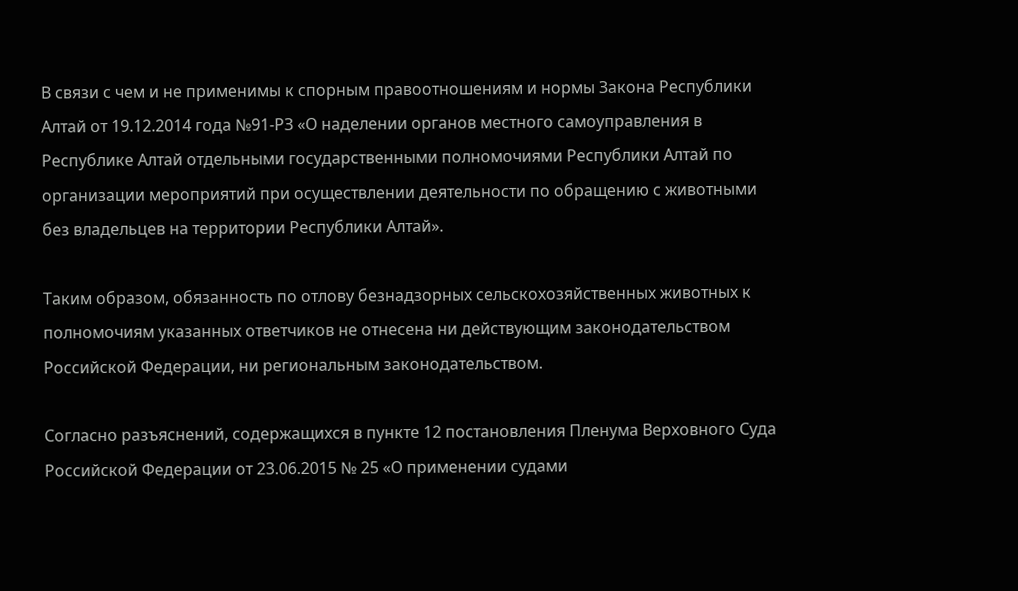В связи с чем и не применимы к спорным правоотношениям и нормы Закона Республики Алтай от 19.12.2014 года №91-РЗ «О наделении органов местного самоуправления в Республике Алтай отдельными государственными полномочиями Республики Алтай по организации мероприятий при осуществлении деятельности по обращению с животными без владельцев на территории Республики Алтай».

Таким образом, обязанность по отлову безнадзорных сельскохозяйственных животных к полномочиям указанных ответчиков не отнесена ни действующим законодательством Российской Федерации, ни региональным законодательством.

Согласно разъяснений, содержащихся в пункте 12 постановления Пленума Верховного Суда Российской Федерации от 23.06.2015 № 25 «О применении судами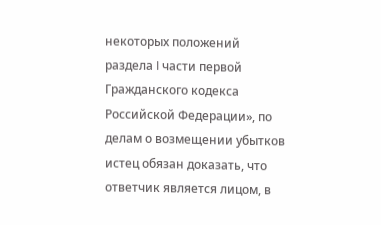некоторых положений раздела I части первой Гражданского кодекса Российской Федерации», по делам о возмещении убытков истец обязан доказать, что ответчик является лицом, в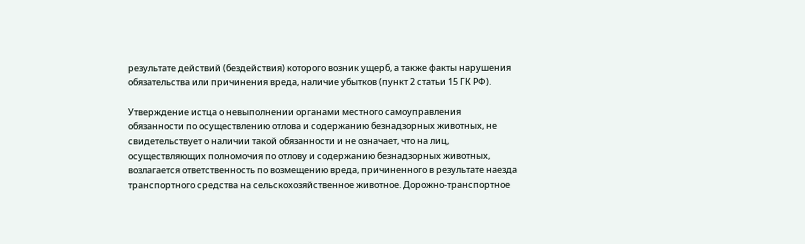результате действий (бездействия) которого возник ущерб, а также факты нарушения обязательства или причинения вреда, наличие убытков (пункт 2 статьи 15 ГК РФ).

Утверждение истца о невыполнении органами местного самоуправления обязанности по осуществлению отлова и содержанию безнадзорных животных, не свидетельствует о наличии такой обязанности и не означает, что на лиц, осуществляющих полномочия по отлову и содержанию безнадзорных животных, возлагается ответственность по возмещению вреда, причиненного в результате наезда транспортного средства на сельскохозяйственное животное. Дорожно-транспортное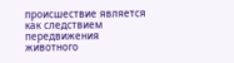происшествие является как следствием передвижения животного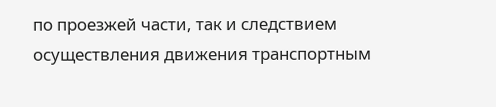по проезжей части, так и следствием осуществления движения транспортным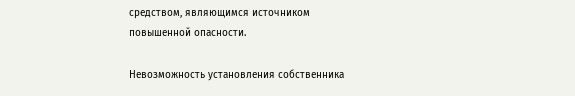средством, являющимся источником повышенной опасности.

Невозможность установления собственника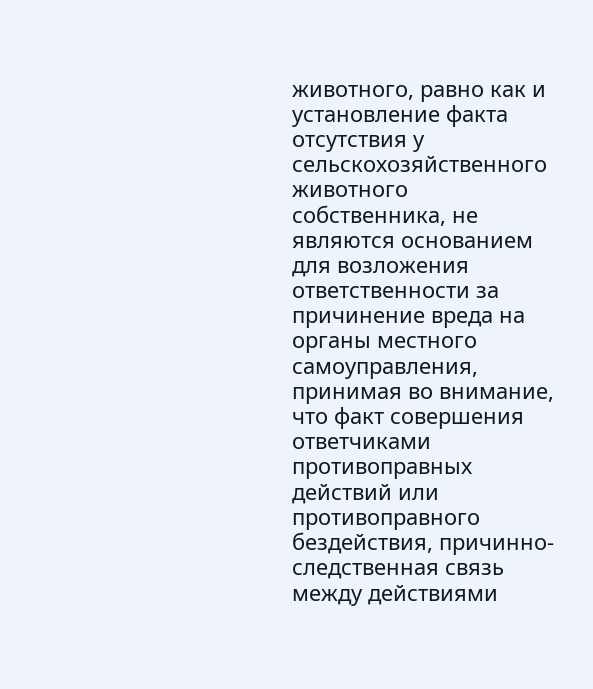животного, равно как и установление факта отсутствия у сельскохозяйственного животного собственника, не являются основанием для возложения ответственности за причинение вреда на органы местного самоуправления, принимая во внимание, что факт совершения ответчиками противоправных действий или противоправного бездействия, причинно-следственная связь между действиями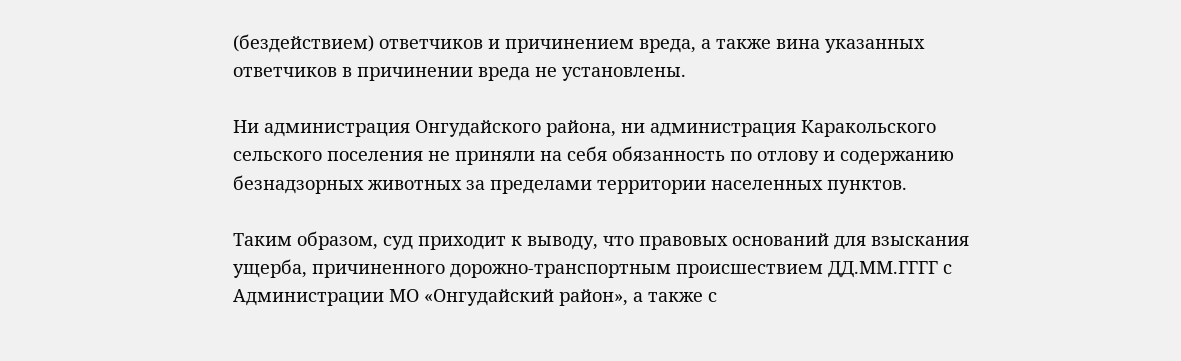(бездействием) ответчиков и причинением вреда, а также вина указанных ответчиков в причинении вреда не установлены.

Ни администрация Онгудайского района, ни администрация Каракольского сельского поселения не приняли на себя обязанность по отлову и содержанию безнадзорных животных за пределами территории населенных пунктов.

Таким образом, суд приходит к выводу, что правовых оснований для взыскания ущерба, причиненного дорожно-транспортным происшествием ДД.ММ.ГГГГ с Администрации МО «Онгудайский район», а также с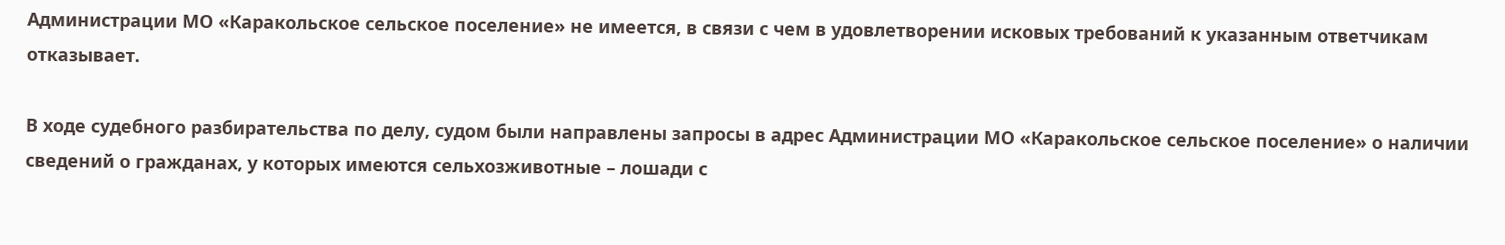Администрации МО «Каракольское сельское поселение» не имеется, в связи с чем в удовлетворении исковых требований к указанным ответчикам отказывает.

В ходе судебного разбирательства по делу, судом были направлены запросы в адрес Администрации МО «Каракольское сельское поселение» о наличии сведений о гражданах, у которых имеются сельхозживотные – лошади с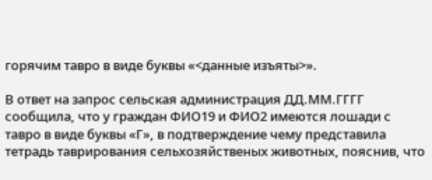горячим тавро в виде буквы «<данные изъяты>».

В ответ на запрос сельская администрация ДД.ММ.ГГГГ сообщила, что у граждан ФИО19 и ФИО2 имеются лошади с тавро в виде буквы «Г», в подтверждение чему представила тетрадь таврирования сельхозяйственых животных, пояснив, что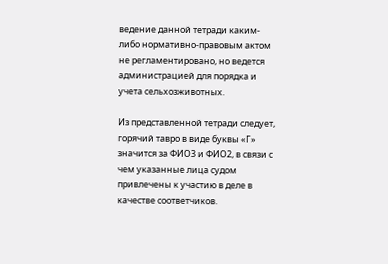ведение данной тетради каким-либо нормативно-правовым актом не регламентировано, но ведется администрацией для порядка и учета сельхозживотных.

Из представленной тетради следует, горячий тавро в виде буквы «Г» значится за ФИО3 и ФИО2, в связи с чем указанные лица судом привлечены к участию в деле в качестве соответчиков.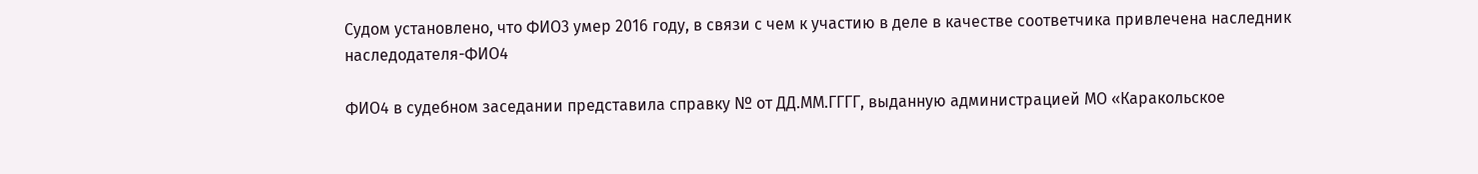Судом установлено, что ФИО3 умер 2016 году, в связи с чем к участию в деле в качестве соответчика привлечена наследник наследодателя-ФИО4

ФИО4 в судебном заседании представила справку № от ДД.ММ.ГГГГ, выданную администрацией МО «Каракольское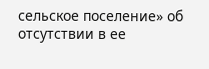сельское поселение» об отсутствии в ее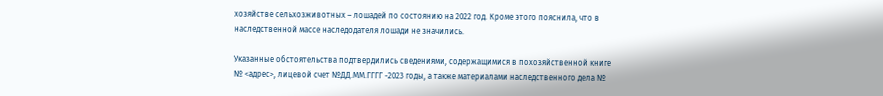хозяйстве сельхозживотных – лошадей по состоянию на 2022 год. Кроме этого пояснила, что в наследственной массе наследодателя лошади не значились.

Указанные обстоятельства подтвердились сведениями, содержащимися в похозяйственной книге № <адрес>, лицевой счет №ДД.ММ.ГГГГ -2023 годы, а также материалами наследственного дела №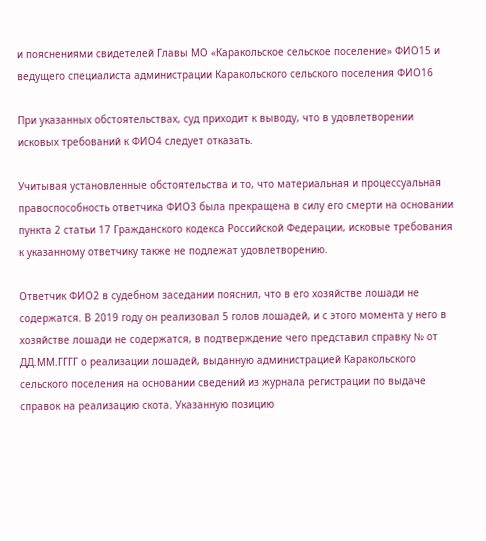и пояснениями свидетелей Главы МО «Каракольское сельское поселение» ФИО15 и ведущего специалиста администрации Каракольского сельского поселения ФИО16

При указанных обстоятельствах, суд приходит к выводу, что в удовлетворении исковых требований к ФИО4 следует отказать.

Учитывая установленные обстоятельства и то, что материальная и процессуальная правоспособность ответчика ФИО3 была прекращена в силу его смерти на основании пункта 2 статьи 17 Гражданского кодекса Российской Федерации, исковые требования к указанному ответчику также не подлежат удовлетворению.

Ответчик ФИО2 в судебном заседании пояснил, что в его хозяйстве лошади не содержатся. В 2019 году он реализовал 5 голов лошадей, и с этого момента у него в хозяйстве лошади не содержатся, в подтверждение чего представил справку № от ДД.ММ.ГГГГ о реализации лошадей, выданную администрацией Каракольского сельского поселения на основании сведений из журнала регистрации по выдаче справок на реализацию скота. Указанную позицию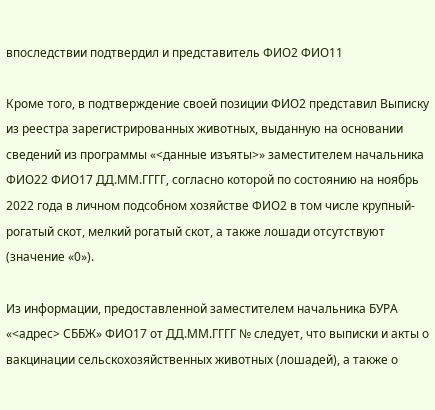впоследствии подтвердил и представитель ФИО2 ФИО11

Кроме того, в подтверждение своей позиции ФИО2 представил Выписку из реестра зарегистрированных животных, выданную на основании сведений из программы «<данные изъяты>» заместителем начальника ФИО22 ФИО17 ДД.ММ.ГГГГ, согласно которой по состоянию на ноябрь 2022 года в личном подсобном хозяйстве ФИО2 в том числе крупный-рогатый скот, мелкий рогатый скот, а также лошади отсутствуют (значение «0»).

Из информации, предоставленной заместителем начальника БУРА «<адрес> СББЖ» ФИО17 от ДД.ММ.ГГГГ № следует, что выписки и акты о вакцинации сельскохозяйственных животных (лошадей), а также о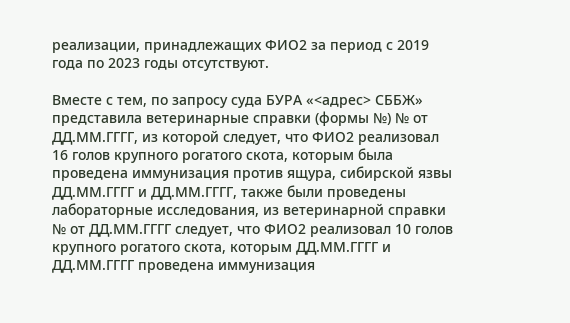реализации, принадлежащих ФИО2 за период с 2019 года по 2023 годы отсутствуют.

Вместе с тем, по запросу суда БУРА «<адрес> СББЖ» представила ветеринарные справки (формы №) № от ДД.ММ.ГГГГ, из которой следует, что ФИО2 реализовал 16 голов крупного рогатого скота, которым была проведена иммунизация против ящура, сибирской язвы ДД.ММ.ГГГГ и ДД.ММ.ГГГГ, также были проведены лабораторные исследования, из ветеринарной справки № от ДД.ММ.ГГГГ следует, что ФИО2 реализовал 10 голов крупного рогатого скота, которым ДД.ММ.ГГГГ и ДД.ММ.ГГГГ проведена иммунизация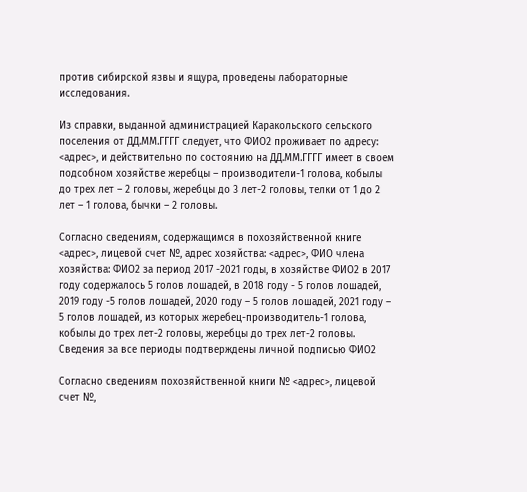против сибирской язвы и ящура, проведены лабораторные исследования.

Из справки, выданной администрацией Каракольского сельского поселения от ДД.ММ.ГГГГ следует, что ФИО2 проживает по адресу: <адрес>, и действительно по состоянию на ДД.ММ.ГГГГ имеет в своем подсобном хозяйстве жеребцы – производители-1 голова, кобылы до трех лет – 2 головы, жеребцы до 3 лет-2 головы, телки от 1 до 2 лет – 1 голова, бычки – 2 головы.

Согласно сведениям, содержащимся в похозяйственной книге <адрес>, лицевой счет №, адрес хозяйства: <адрес>, ФИО члена хозяйства: ФИО2 за период 2017 -2021 годы, в хозяйстве ФИО2 в 2017 году содержалось 5 голов лошадей, в 2018 году - 5 голов лошадей, 2019 году -5 голов лошадей, 2020 году – 5 голов лошадей, 2021 году – 5 голов лошадей, из которых жеребец-производитель-1 голова, кобылы до трех лет-2 головы, жеребцы до трех лет-2 головы. Сведения за все периоды подтверждены личной подписью ФИО2

Согласно сведениям похозяйственной книги № <адрес>, лицевой счет №,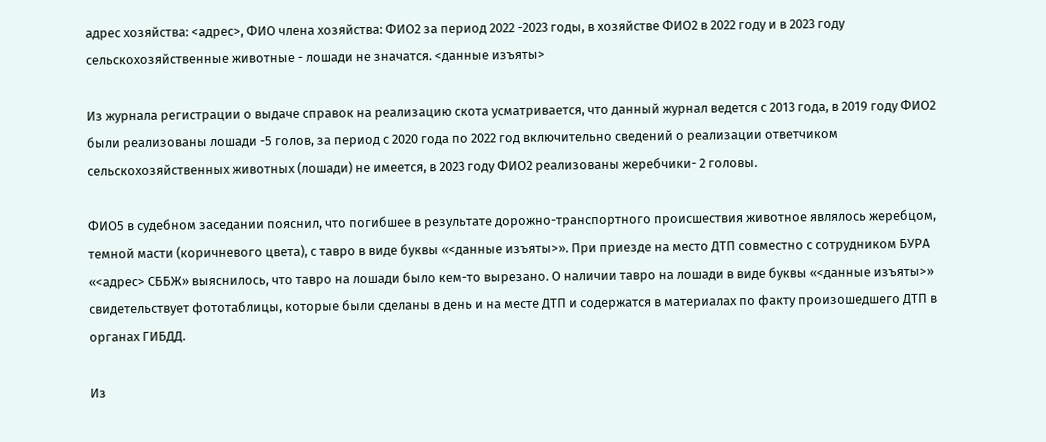адрес хозяйства: <адрес>, ФИО члена хозяйства: ФИО2 за период 2022 -2023 годы, в хозяйстве ФИО2 в 2022 году и в 2023 году сельскохозяйственные животные - лошади не значатся. <данные изъяты>

Из журнала регистрации о выдаче справок на реализацию скота усматривается, что данный журнал ведется с 2013 года, в 2019 году ФИО2 были реализованы лошади -5 голов, за период с 2020 года по 2022 год включительно сведений о реализации ответчиком сельскохозяйственных животных (лошади) не имеется, в 2023 году ФИО2 реализованы жеребчики- 2 головы.

ФИО5 в судебном заседании пояснил, что погибшее в результате дорожно-транспортного происшествия животное являлось жеребцом, темной масти (коричневого цвета), с тавро в виде буквы «<данные изъяты>». При приезде на место ДТП совместно с сотрудником БУРА «<адрес> СББЖ» выяснилось, что тавро на лошади было кем-то вырезано. О наличии тавро на лошади в виде буквы «<данные изъяты>» свидетельствует фототаблицы, которые были сделаны в день и на месте ДТП и содержатся в материалах по факту произошедшего ДТП в органах ГИБДД.

Из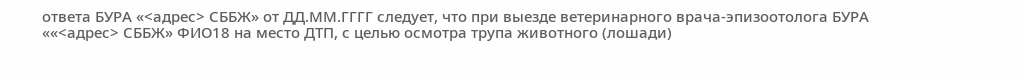ответа БУРА «<адрес> СББЖ» от ДД.ММ.ГГГГ следует, что при выезде ветеринарного врача-эпизоотолога БУРА ««<адрес> СББЖ» ФИО18 на место ДТП, с целью осмотра трупа животного (лошади)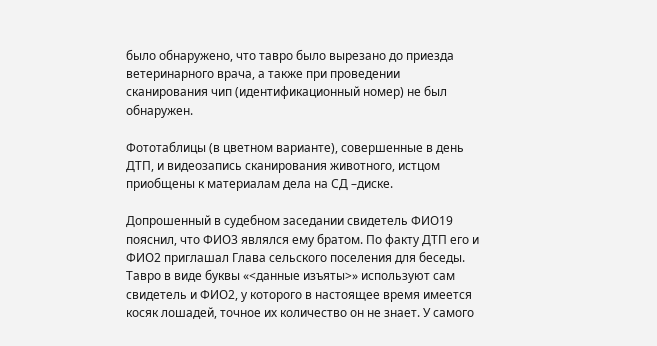было обнаружено, что тавро было вырезано до приезда ветеринарного врача, а также при проведении сканирования чип (идентификационный номер) не был обнаружен.

Фототаблицы (в цветном варианте), совершенные в день ДТП, и видеозапись сканирования животного, истцом приобщены к материалам дела на СД –диске.

Допрошенный в судебном заседании свидетель ФИО19 пояснил, что ФИО3 являлся ему братом. По факту ДТП его и ФИО2 приглашал Глава сельского поселения для беседы. Тавро в виде буквы «<данные изъяты>» используют сам свидетель и ФИО2, у которого в настоящее время имеется косяк лошадей, точное их количество он не знает. У самого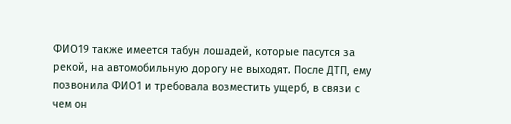ФИО19 также имеется табун лошадей, которые пасутся за рекой, на автомобильную дорогу не выходят. После ДТП, ему позвонила ФИО1 и требовала возместить ущерб, в связи с чем он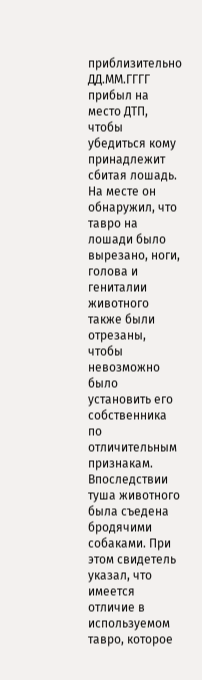приблизительно ДД.ММ.ГГГГ прибыл на место ДТП, чтобы убедиться кому принадлежит сбитая лошадь. На месте он обнаружил, что тавро на лошади было вырезано, ноги, голова и гениталии животного также были отрезаны, чтобы невозможно было установить его собственника по отличительным признакам. Впоследствии туша животного была съедена бродячими собаками. При этом свидетель указал, что имеется отличие в используемом тавро, которое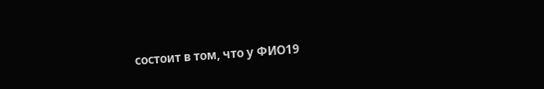состоит в том, что у ФИО19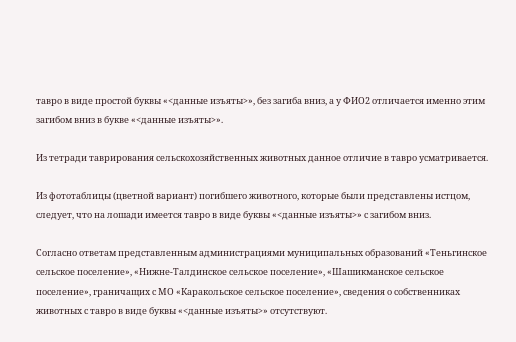тавро в виде простой буквы «<данные изъяты>», без загиба вниз, а у ФИО2 отличается именно этим загибом вниз в букве «<данные изъяты>».

Из тетради таврирования сельскохозяйственных животных данное отличие в тавро усматривается.

Из фототаблицы (цветной вариант) погибшего животного, которые были представлены истцом, следует, что на лошади имеется тавро в виде буквы «<данные изъяты>» с загибом вниз.

Согласно ответам представленным администрациями муниципальных образований «Теньгинское сельское поселение», «Нижне-Талдинское сельское поселение», «Шашикманское сельское поселение», граничащих с МО «Каракольское сельское поселение», сведения о собственниках животных с тавро в виде буквы «<данные изъяты>» отсутствуют.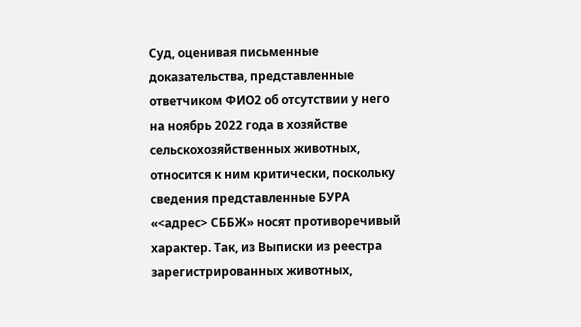Суд, оценивая письменные доказательства, представленные ответчиком ФИО2 об отсутствии у него на ноябрь 2022 года в хозяйстве сельскохозяйственных животных, относится к ним критически, поскольку сведения представленные БУРА «<адрес> СББЖ» носят противоречивый характер. Так, из Выписки из реестра зарегистрированных животных,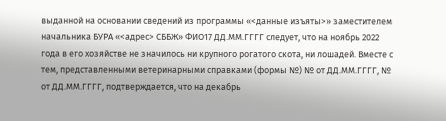выданной на основании сведений из программы «<данные изъяты>» заместителем начальника БУРА «<адрес> СББЖ» ФИО17 ДД.ММ.ГГГГ следует, что на ноябрь 2022 года в его хозяйстве не значилось ни крупного рогатого скота, ни лошадей. Вместе с тем, представленными ветеринарными справками (формы №) № от ДД.ММ.ГГГГ, № от ДД.ММ.ГГГГ, подтверждается, что на декабрь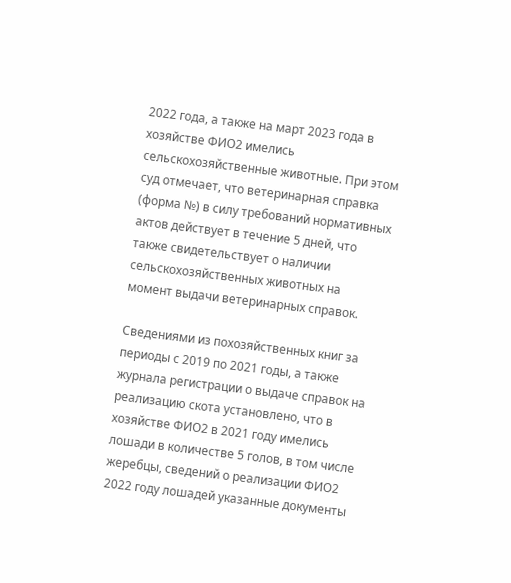2022 года, а также на март 2023 года в хозяйстве ФИО2 имелись сельскохозяйственные животные. При этом суд отмечает, что ветеринарная справка (форма №) в силу требований нормативных актов действует в течение 5 дней, что также свидетельствует о наличии сельскохозяйственных животных на момент выдачи ветеринарных справок.

Сведениями из похозяйственных книг за периоды с 2019 по 2021 годы, а также журнала регистрации о выдаче справок на реализацию скота установлено, что в хозяйстве ФИО2 в 2021 году имелись лошади в количестве 5 голов, в том числе жеребцы, сведений о реализации ФИО2 2022 году лошадей указанные документы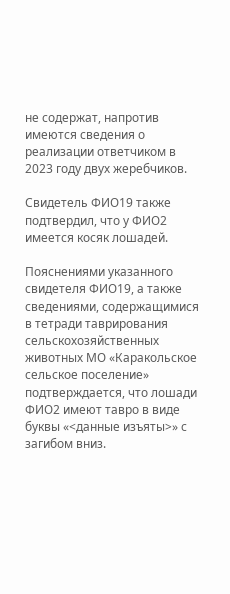не содержат, напротив имеются сведения о реализации ответчиком в 2023 году двух жеребчиков.

Свидетель ФИО19 также подтвердил, что у ФИО2 имеется косяк лошадей.

Пояснениями указанного свидетеля ФИО19, а также сведениями, содержащимися в тетради таврирования сельскохозяйственных животных МО «Каракольское сельское поселение» подтверждается, что лошади ФИО2 имеют тавро в виде буквы «<данные изъяты>» с загибом вниз.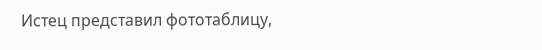Истец представил фототаблицу,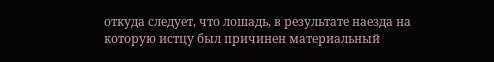откуда следует, что лошадь, в результате наезда на которую истцу был причинен материальный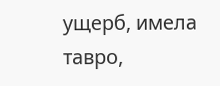ущерб, имела тавро,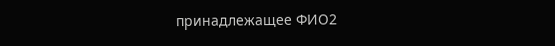принадлежащее ФИО2